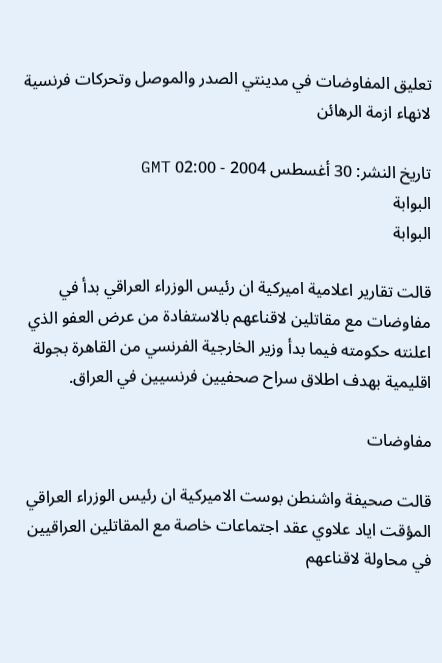تعليق المفاوضات في مدينتي الصدر والموصل وتحركات فرنسية لانهاء ازمة الرهائن

تاريخ النشر: 30 أغسطس 2004 - 02:00 GMT
البوابة
البوابة

قالت تقارير اعلامية اميركية ان رئيس الوزراء العراقي بدأ في مفاوضات مع مقاتلين لاقناعهم بالاستفادة من عرض العفو الذي اعلنته حكومته فيما بدأ وزير الخارجية الفرنسي من القاهرة بجولة اقليمية بهدف اطلاق سراح صحفيين فرنسيين في العراق.

مفاوضات

قالت صحيفة واشنطن بوست الاميركية ان رئيس الوزراء العراقي المؤقت اياد علاوي عقد اجتماعات خاصة مع المقاتلين العراقيين في محاولة لاقناعهم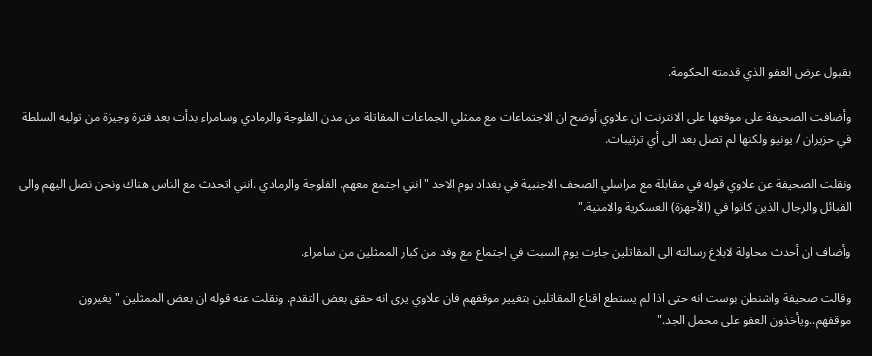بقبول عرض العفو الذي قدمته الحكومة.

وأضافت الصحيفة على موقعها على الانترنت ان علاوي أوضح ان الاجتماعات مع ممثلي الجماعات المقاتلة من مدن الفلوجة والرمادي وسامراء بدأت بعد فترة وجيزة من توليه السلطة في حزيران / يونيو ولكنها لم تصل بعد الى أي ترتيبات.

ونقلت الصحيفة عن علاوي قوله في مقابلة مع مراسلي الصحف الاجنبية في بغداد يوم الاحد "انني اجتمع معهم. الفلوجة والرمادي .انني اتحدث مع الناس هناك ونحن نصل اليهم والى القبائل والرجال الذين كانوا في (الأجهزة) العسكرية والامنية."

وأضاف ان أحدث محاولة لابلاغ رسالته الى المقاتلين جاءت يوم السبت في اجتماع مع وفد من كبار الممثلين من سامراء.

وقالت صحيفة واشنطن بوست انه حتى اذا لم يستطع اقناع المقاتلين بتغيير موقفهم فان علاوي يرى انه حقق بعض التقدم. ونقلت عنه قوله ان بعض الممثلين "يغيرون موقفهم..ويأخذون العفو على محمل الجد."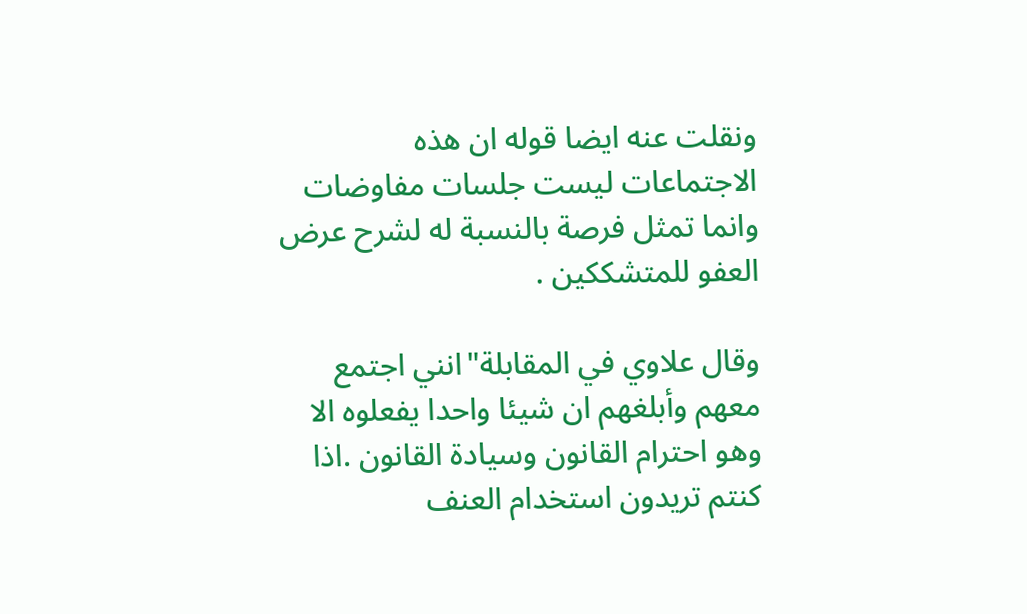ونقلت عنه ايضا قوله ان هذه الاجتماعات ليست جلسات مفاوضات وانما تمثل فرصة بالنسبة له لشرح عرض العفو للمتشككين .

وقال علاوي في المقابلة"انني اجتمع معهم وأبلغهم ان شيئا واحدا يفعلوه الا وهو احترام القانون وسيادة القانون .اذا كنتم تريدون استخدام العنف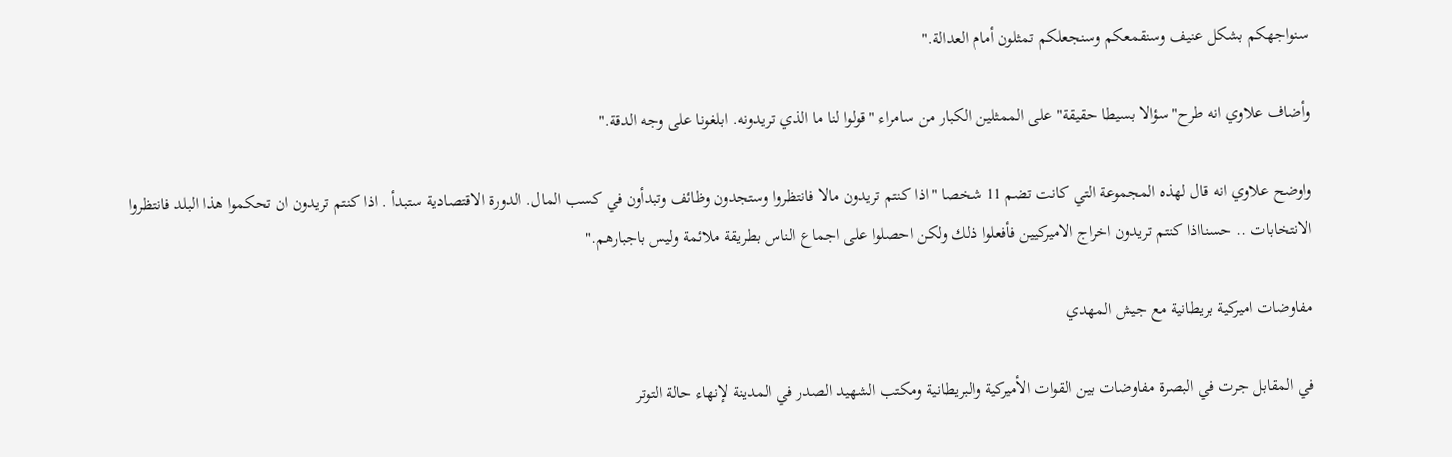سنواجهكم بشكل عنيف وسنقمعكم وسنجعلكم تمثلون أمام العدالة."

وأضاف علاوي انه طرح"سؤالا بسيطا حقيقة" على الممثلين الكبار من سامراء "قولوا لنا ما الذي تريدونه. ابلغونا على وجه الدقة."

واوضح علاوي انه قال لهذه المجموعة التي كانت تضم 11 شخصا "اذا كنتم تريدون مالا فانتظروا وستجدون وظائف وتبدأون في كسب المال. الدورة الاقتصادية ستبدأ . اذا كنتم تريدون ان تحكموا هذا البلد فانتظروا الانتخابات .. حسنااذا كنتم تريدون اخراج الاميركيين فأفعلوا ذلك ولكن احصلوا على اجماع الناس بطريقة ملائمة وليس باجبارهم."

مفاوضات اميركية بريطانية مع جيش المهدي

في المقابل جرت في البصرة مفاوضات بين القوات الأميركية والبريطانية ومكتب الشهيد الصدر في المدينة لإنهاء حالة التوتر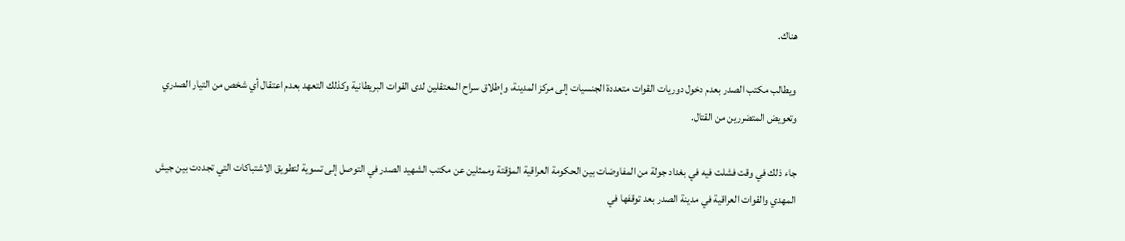هناك.

ويطالب مكتب الصدر بعدم دخول دوريات القوات متعددة الجنسيات إلى مركز المدينة، وإطلاق سراح المعتقلين لدى القوات البريطانية وكذلك التعهد بعدم اعتقال أي شخص من التيار الصدري وتعويض المتضررين من القتال.

جاء ذلك في وقت فشلت فيه في بغداد جولة من المفاوضات بين الحكومة العراقية المؤقتة وممثلين عن مكتب الشهيد الصدر في التوصل إلى تسوية لتطويق الاشتباكات التي تجددت بين جيش المهدي والقوات العراقية في مدينة الصدر بعد توقفها في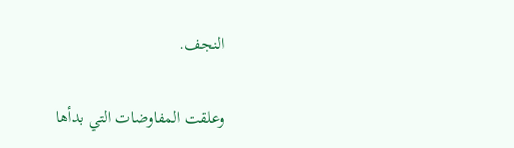النجف.

وعلقت المفاوضات التي بدأها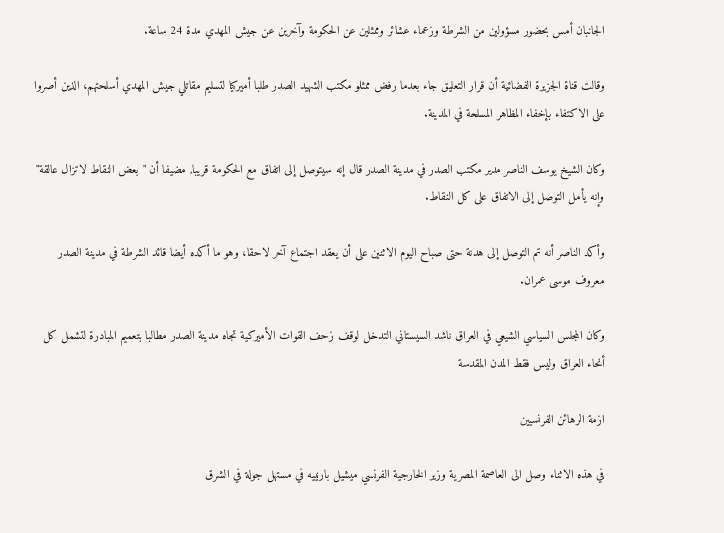الجانبان أمس بحضور مسؤولين من الشرطة وزعماء عشائر وممثلين عن الحكومة وآخرين عن جيش المهدي مدة 24 ساعة.

وقالت قناة الجزيرة الفضائية أن قرار التعليق جاء بعدما رفض ممثلو مكتب الشهيد الصدر طلبا أميركيا لتسليم مقاتلي جيش المهدي أسلحتهم، الذين أصروا على الاكتفاء بإخفاء المظاهر المسلحة في المدينة.

وكان الشيخ يوسف الناصر مدير مكتب الصدر في مدينة الصدر قال إنه سيتوصل إلى اتفاق مع الحكومة قريبا, مضيفا أن "بعض النقاط لاتزال عالقة" وإنه يأمل التوصل إلى الاتفاق على كل النقاط.

وأكد الناصر أنه تم التوصل إلى هدنة حتى صباح اليوم الاثنين على أن يعقد اجتماع آخر لاحقا، وهو ما أكده أيضا قائد الشرطة في مدينة الصدر معروف موسى عمران.

وكان المجلس السياسي الشيعي في العراق ناشد السيستاني التدخل لوقف زحف القوات الأميركية تجاه مدينة الصدر مطالبا بتعميم المبادرة لتشمل كل أنحاء العراق وليس فقط المدن المقدسة

ازمة الرهائن الفرنسيين

في هذه الاثناء وصل الى العاصمة المصرية وزير الخارجية الفرنسي ميشيل بارنييه في مستهل جولة في الشرق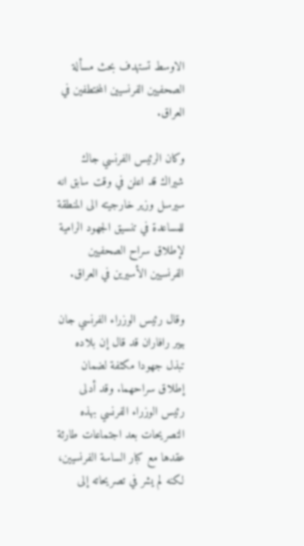الاوسط تستهدف بحث مسألة الصحفيين الفرنسيين المختطفين في العراق.

وكان الرئيس الفرنسي جاك شيراك قد اعلن في وقت سابق انه سيرسل وزير خارجيته الى المنطقة للمساعدة في تنسيق الجهود الرامية لإطلاق سراح الصحفيين الفرنسيين الأسيرين في العراق.

وقال رئيس الوزراء الفرنسي جان بيير رافاران قد قال إن بلاده تبذل جهودا مكثفة لضمان إطلاق سراحهما. وقد أدلى رئيس الوزراء الفرنسي بهذه التصريحات بعد اجتماعات طارئة عقدها مع كبار الساسة الفرنسيين، لكنه لم يشر في تصريحاته إلى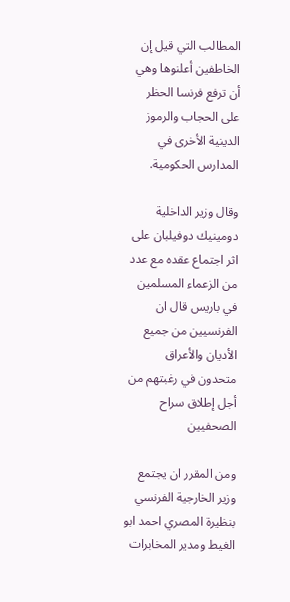المطالب التي قيل إن الخاطفين أعلنوها وهي أن ترفع فرنسا الحظر على الحجاب والرموز الدينية الأخرى في المدارس الحكومية.

وقال وزير الداخلية دومينيك دوفيلبان على اثر اجتماع عقده مع عدد من الزعماء المسلمين في باريس قال ان الفرنسيين من جميع الأديان والأعراق متحدون في رغبتهم من أجل إطلاق سراح الصحفيين

ومن المقرر ان يجتمع وزير الخارجية الفرنسي بنظيرة المصري احمد ابو الغيط ومدير المخابرات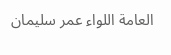العامة اللواء عمر سليمان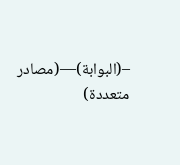–(البوابة)—(مصادر متعددة)